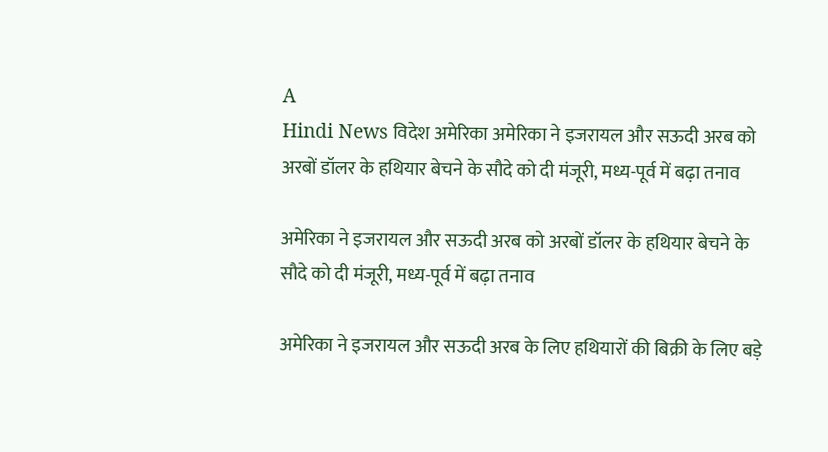A
Hindi News विदेश अमेरिका अमेरिका ने इजरायल और सऊदी अरब को अरबों डॉलर के हथियार बेचने के सौदे को दी मंजूरी, मध्य-पूर्व में बढ़ा तनाव

अमेरिका ने इजरायल और सऊदी अरब को अरबों डॉलर के हथियार बेचने के सौदे को दी मंजूरी, मध्य-पूर्व में बढ़ा तनाव

अमेरिका ने इजरायल और सऊदी अरब के लिए हथियारों की बिक्री के लिए बड़े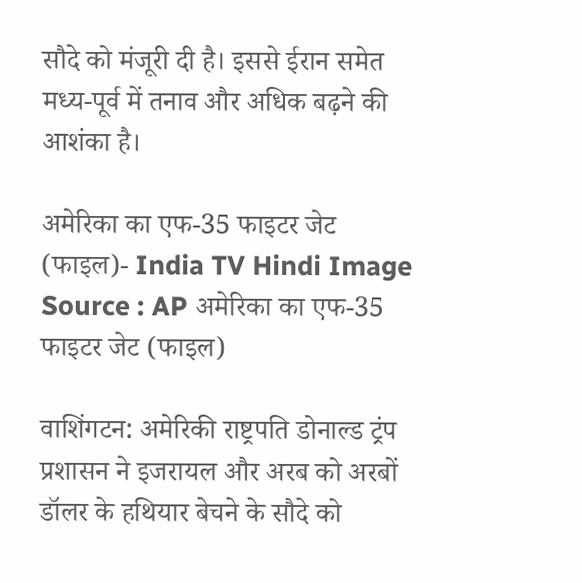सौदे को मंजूरी दी है। इससे ईरान समेत मध्य-पूर्व में तनाव और अधिक बढ़ने की आशंका है।

अमेरिका का एफ-35 फाइटर जेट (फाइल)- India TV Hindi Image Source : AP अमेरिका का एफ-35 फाइटर जेट (फाइल)

वाशिंगटन: अमेरिकी राष्ट्रपति डोनाल्ड ट्रंप प्रशासन ने इजरायल और अरब को अरबों डॉलर के हथियार बेचने के सौदे को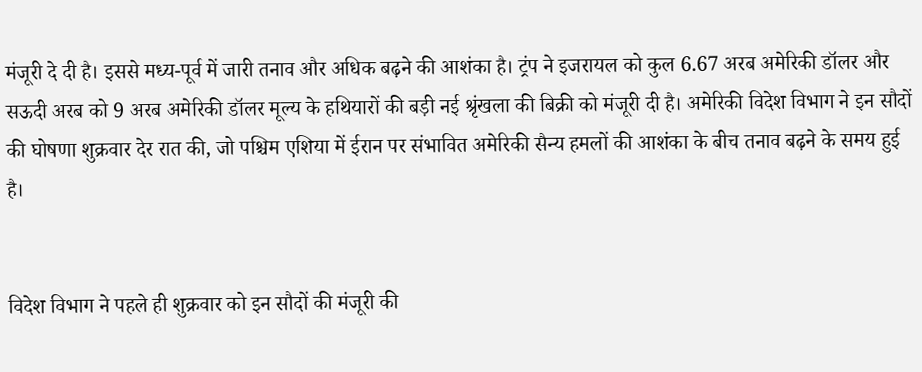मंजूरी दे दी है। इससे मध्य-पूर्व में जारी तनाव और अधिक बढ़ने की आशंका है। ट्रंप ने इजरायल को कुल 6.67 अरब अमेरिकी डॉलर और सऊदी अरब को 9 अरब अमेरिकी डॉलर मूल्य के हथियारों की बड़ी नई श्रृंखला की बिक्री को मंजूरी दी है। अमेरिकी विदेश विभाग ने इन सौदों की घोषणा शुक्रवार देर रात की, जो पश्चिम एशिया में ईरान पर संभावित अमेरिकी सैन्य हमलों की आशंका के बीच तनाव बढ़ने के समय हुई है।


विदेश विभाग ने पहले ही शुक्रवार को इन सौदों की मंजूरी की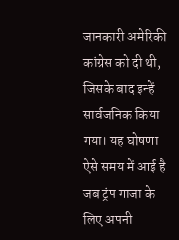जानकारी अमेरिकी कांग्रेस को दी थी, जिसके बाद इन्हें सार्वजनिक किया गया। यह घोषणा ऐसे समय में आई है जब ट्रंप गाजा के लिए अपनी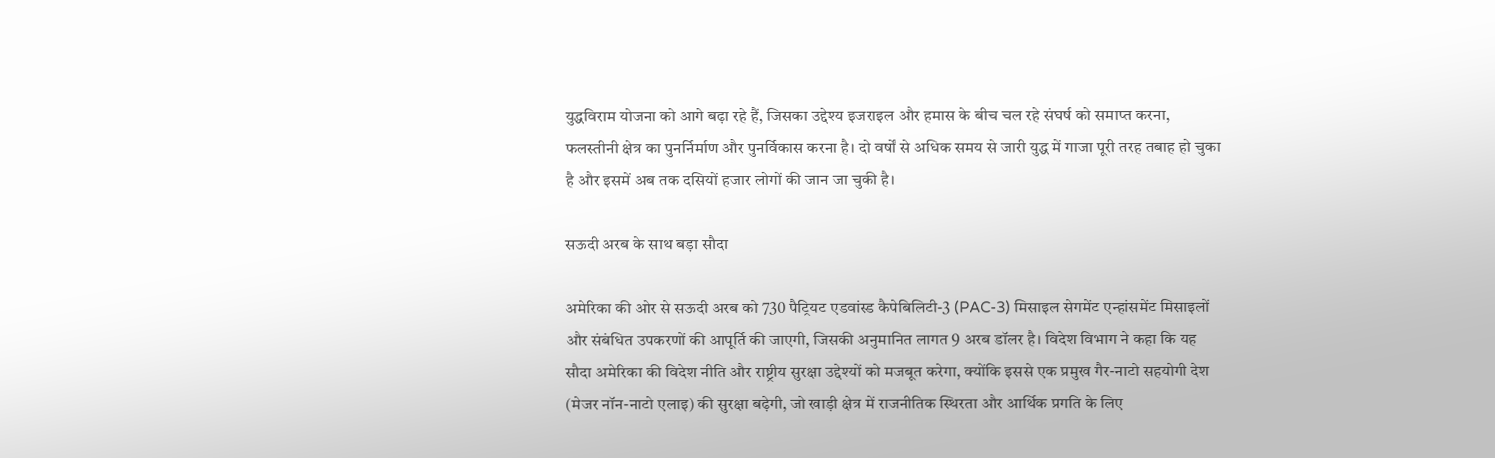युद्धविराम योजना को आगे बढ़ा रहे हैं, जिसका उद्देश्य इजराइल और हमास के बीच चल रहे संघर्ष को समाप्त करना, फलस्तीनी क्षेत्र का पुनर्निर्माण और पुनर्विकास करना है। दो वर्षों से अधिक समय से जारी युद्ध में गाजा पूरी तरह तबाह हो चुका है और इसमें अब तक दसियों हजार लोगों की जान जा चुकी है।

सऊदी अरब के साथ बड़ा सौदा

अमेरिका की ओर से सऊदी अरब को 730 पैट्रियट एडवांस्ड कैपेबिलिटी-3 (PAC-3) मिसाइल सेगमेंट एन्हांसमेंट मिसाइलों और संबंधित उपकरणों की आपूर्ति की जाएगी, जिसकी अनुमानित लागत 9 अरब डॉलर है। विदेश विभाग ने कहा कि यह सौदा अमेरिका की विदेश नीति और राष्ट्रीय सुरक्षा उद्देश्यों को मजबूत करेगा, क्योंकि इससे एक प्रमुख गैर-नाटो सहयोगी देश (मेजर नॉन-नाटो एलाइ) की सुरक्षा बढ़ेगी, जो खाड़ी क्षेत्र में राजनीतिक स्थिरता और आर्थिक प्रगति के लिए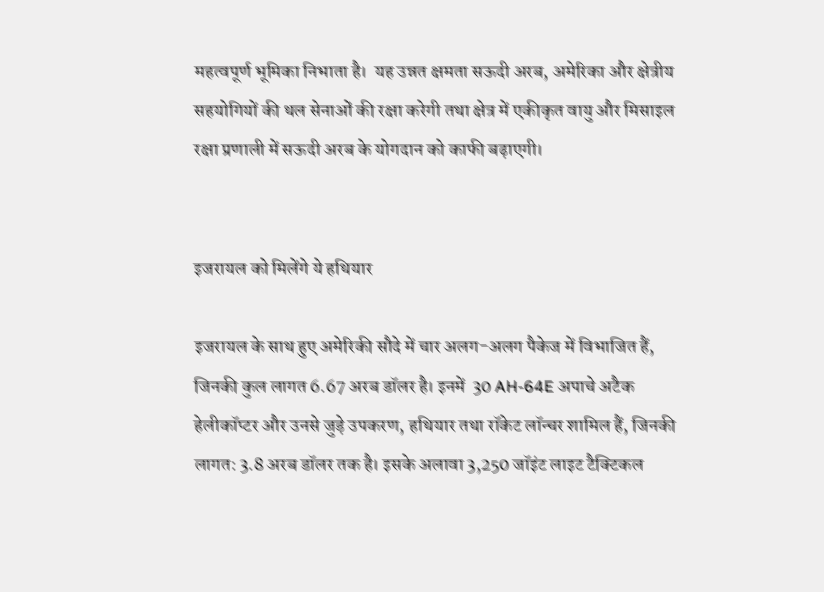महत्वपूर्ण भूमिका निभाता है।  यह उन्नत क्षमता सऊदी अरब, अमेरिका और क्षेत्रीय सहयोगियों की थल सेनाओं की रक्षा करेगी तथा क्षेत्र में एकीकृत वायु और मिसाइल रक्षा प्रणाली में सऊदी अरब के योगदान को काफी बढ़ाएगी।


इजरायल को मिलेंगे ये हथियार

इजरायल के साथ हुए अमेरिकी सौदे में चार अलग-अलग पैकेज में विभाजित हैं, जिनकी कुल लागत 6.67 अरब डॉलर है। इनमें  30 AH-64E अपाचे अटैक हेलीकॉप्टर और उनसे जुड़े उपकरण, हथियार तथा रॉकेट लॉन्चर शामिल हैं, जिनकी लागत: 3.8 अरब डॉलर तक है। इसके अलावा 3,250 जॉइंट लाइट टैक्टिकल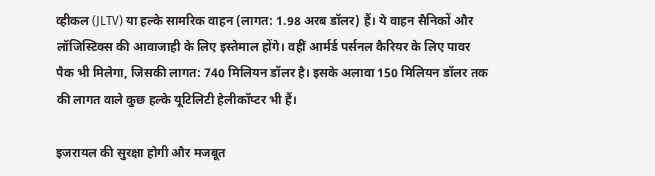व्हीकल (JLTV) या हल्के सामरिक वाहन (लागत: 1.98 अरब डॉलर) हैं। ये वाहन सैनिकों और लॉजिस्टिक्स की आवाजाही के लिए इस्तेमाल होंगे। वहीं आर्मर्ड पर्सनल कैरियर के लिए पावर पैक भी मिलेगा, जिसकी लागत: 740 मिलियन डॉलर है। इसके अलावा 150 मिलियन डॉलर तक की लागत वाले कुछ हल्के यूटिलिटी हेलीकॉप्टर भी हैं।

इजरायल की सुरक्षा होगी और मजबूत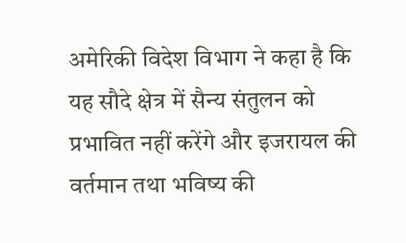अमेरिकी विदेश विभाग ने कहा है कि यह सौदे क्षेत्र में सैन्य संतुलन को प्रभावित नहीं करेंगे और इजरायल की वर्तमान तथा भविष्य की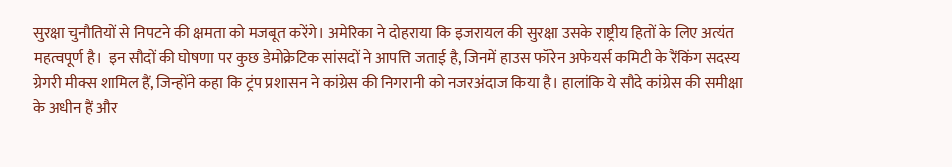सुरक्षा चुनौतियों से निपटने की क्षमता को मजबूत करेंगे। अमेरिका ने दोहराया कि इजरायल की सुरक्षा उसके राष्ट्रीय हितों के लिए अत्यंत महत्वपूर्ण है।  इन सौदों की घोषणा पर कुछ डेमोक्रेटिक सांसदों ने आपत्ति जताई है, जिनमें हाउस फॉरेन अफेयर्स कमिटी के रैंकिंग सदस्य ग्रेगरी मीक्स शामिल हैं, जिन्होंने कहा कि ट्रंप प्रशासन ने कांग्रेस की निगरानी को नजरअंदाज किया है। हालांकि ये सौदे कांग्रेस की समीक्षा के अधीन हैं और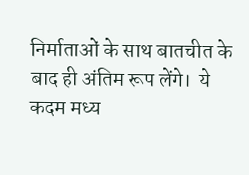निर्माताओं के साथ बातचीत के बाद ही अंतिम रूप लेंगे।  ये कदम मध्य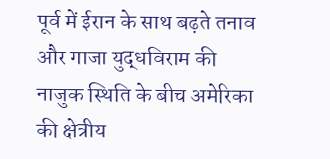पूर्व में ईरान के साथ बढ़ते तनाव और गाजा युद्धविराम की नाजुक स्थिति के बीच अमेरिका की क्षेत्रीय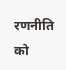रणनीति को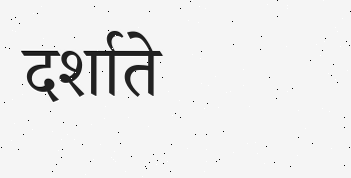दर्शाते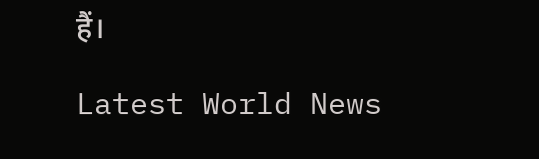हैं।

Latest World News